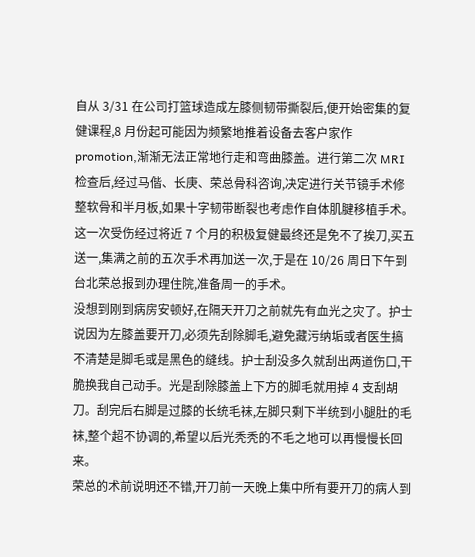自从 3/31 在公司打篮球造成左膝侧韧带撕裂后,便开始密集的复健课程,8 月份起可能因为频繁地推着设备去客户家作 promotion,渐渐无法正常地行走和弯曲膝盖。进行第二次 MRI 检查后,经过马偕、长庚、荣总骨科咨询,决定进行关节镜手术修整软骨和半月板,如果十字韧带断裂也考虑作自体肌腱移植手术。
这一次受伤经过将近 7 个月的积极复健最终还是免不了挨刀,买五送一,集满之前的五次手术再加送一次,于是在 10/26 周日下午到台北荣总报到办理住院,准备周一的手术。
没想到刚到病房安顿好,在隔天开刀之前就先有血光之灾了。护士说因为左膝盖要开刀,必须先刮除脚毛,避免藏污纳垢或者医生搞不清楚是脚毛或是黑色的缝线。护士刮没多久就刮出两道伤口,干脆换我自己动手。光是刮除膝盖上下方的脚毛就用掉 4 支刮胡刀。刮完后右脚是过膝的长统毛袜,左脚只剩下半统到小腿肚的毛袜,整个超不协调的,希望以后光秃秃的不毛之地可以再慢慢长回来。
荣总的术前说明还不错,开刀前一天晚上集中所有要开刀的病人到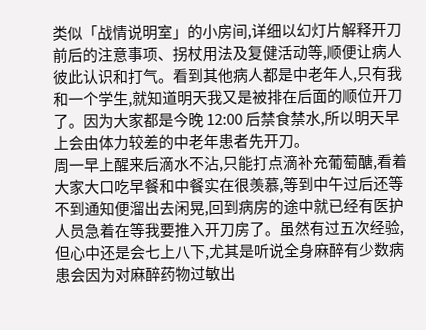类似「战情说明室」的小房间,详细以幻灯片解释开刀前后的注意事项、拐杖用法及复健活动等,顺便让病人彼此认识和打气。看到其他病人都是中老年人,只有我和一个学生,就知道明天我又是被排在后面的顺位开刀了。因为大家都是今晚 12:00 后禁食禁水,所以明天早上会由体力较差的中老年患者先开刀。
周一早上醒来后滴水不沾,只能打点滴补充葡萄醣,看着大家大口吃早餐和中餐实在很羡慕,等到中午过后还等不到通知便溜出去闲晃,回到病房的途中就已经有医护人员急着在等我要推入开刀房了。虽然有过五次经验,但心中还是会七上八下,尤其是听说全身麻醉有少数病患会因为对麻醉药物过敏出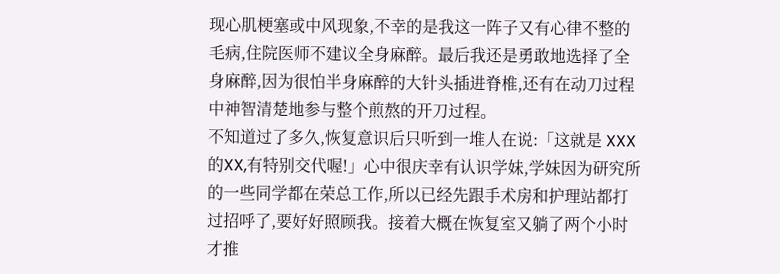现心肌梗塞或中风现象,不幸的是我这一阵子又有心律不整的毛病,住院医师不建议全身麻醉。最后我还是勇敢地选择了全身麻醉,因为很怕半身麻醉的大针头插进脊椎,还有在动刀过程中神智清楚地参与整个煎熬的开刀过程。
不知道过了多久,恢复意识后只听到一堆人在说:「这就是 XXX 的XX,有特别交代喔!」心中很庆幸有认识学妹,学妹因为研究所的一些同学都在荣总工作,所以已经先跟手术房和护理站都打过招呼了,要好好照顾我。接着大概在恢复室又躺了两个小时才推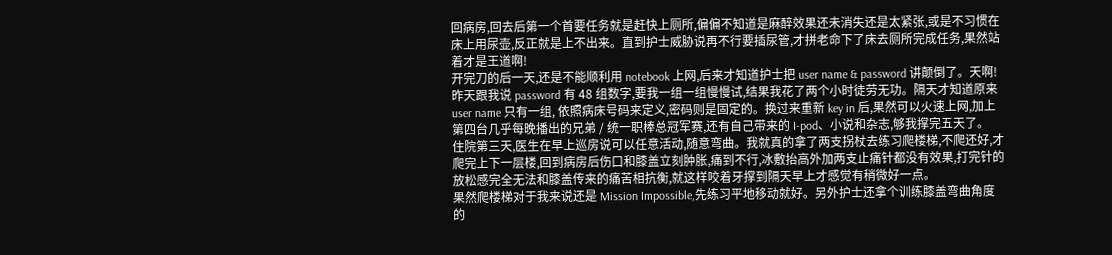回病房,回去后第一个首要任务就是赶快上厕所,偏偏不知道是麻醉效果还未消失还是太紧张,或是不习惯在床上用尿壶,反正就是上不出来。直到护士威胁说再不行要插尿管,才拼老命下了床去厕所完成任务,果然站着才是王道啊!
开完刀的后一天,还是不能顺利用 notebook 上网,后来才知道护士把 user name & password 讲颠倒了。天啊! 昨天跟我说 password 有 48 组数字,要我一组一组慢慢试,结果我花了两个小时徒劳无功。隔天才知道原来 user name 只有一组, 依照病床号码来定义,密码则是固定的。换过来重新 key in 后,果然可以火速上网,加上第四台几乎每晚播出的兄弟 / 统一职棒总冠军赛,还有自己带来的 I-pod、小说和杂志,够我撑完五天了。
住院第三天,医生在早上巡房说可以任意活动,随意弯曲。我就真的拿了两支拐杖去练习爬楼梯,不爬还好,才爬完上下一层楼,回到病房后伤口和膝盖立刻肿胀,痛到不行,冰敷抬高外加两支止痛针都没有效果,打完针的放松感完全无法和膝盖传来的痛苦相抗衡,就这样咬着牙撑到隔天早上才感觉有稍微好一点。
果然爬楼梯对于我来说还是 Mission Impossible,先练习平地移动就好。另外护士还拿个训练膝盖弯曲角度的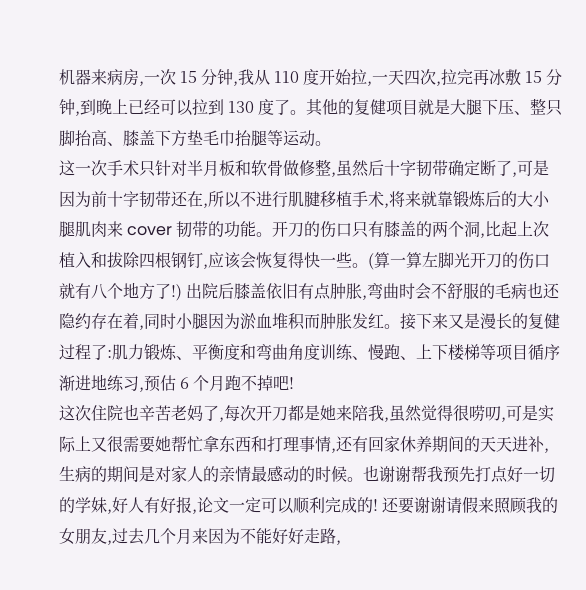机器来病房,一次 15 分钟,我从 110 度开始拉,一天四次,拉完再冰敷 15 分钟,到晚上已经可以拉到 130 度了。其他的复健项目就是大腿下压、整只脚抬高、膝盖下方垫毛巾抬腿等运动。
这一次手术只针对半月板和软骨做修整,虽然后十字韧带确定断了,可是因为前十字韧带还在,所以不进行肌腱移植手术,将来就靠锻炼后的大小腿肌肉来 cover 韧带的功能。开刀的伤口只有膝盖的两个洞,比起上次植入和拔除四根钢钉,应该会恢复得快一些。(算一算左脚光开刀的伤口就有八个地方了!) 出院后膝盖依旧有点肿胀,弯曲时会不舒服的毛病也还隐约存在着,同时小腿因为淤血堆积而肿胀发红。接下来又是漫长的复健过程了:肌力锻炼、平衡度和弯曲角度训练、慢跑、上下楼梯等项目循序渐进地练习,预估 6 个月跑不掉吧!
这次住院也辛苦老妈了,每次开刀都是她来陪我,虽然觉得很唠叨,可是实际上又很需要她帮忙拿东西和打理事情,还有回家休养期间的天天进补,生病的期间是对家人的亲情最感动的时候。也谢谢帮我预先打点好一切的学妹,好人有好报,论文一定可以顺利完成的! 还要谢谢请假来照顾我的女朋友,过去几个月来因为不能好好走路,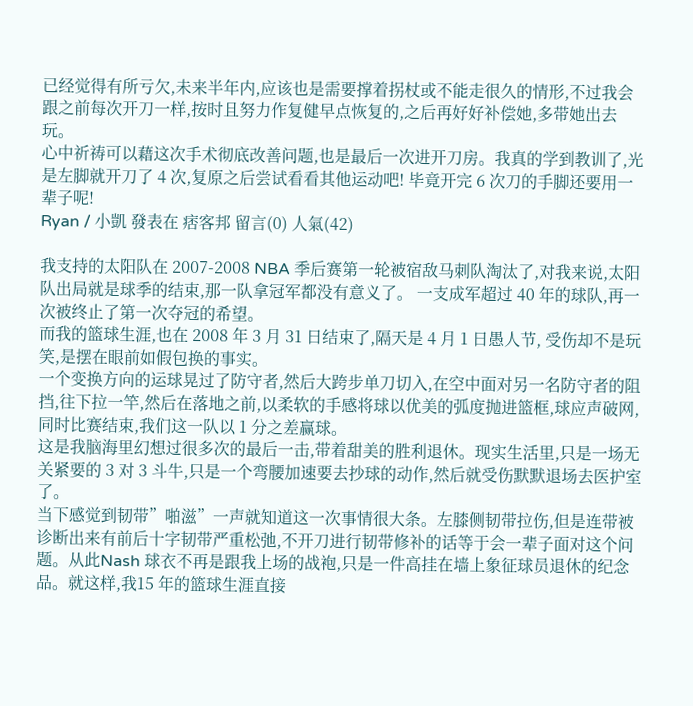已经觉得有所亏欠,未来半年内,应该也是需要撑着拐杖或不能走很久的情形,不过我会跟之前每次开刀一样,按时且努力作复健早点恢复的,之后再好好补偿她,多带她出去玩。
心中祈祷可以藉这次手术彻底改善问题,也是最后一次进开刀房。我真的学到教训了,光是左脚就开刀了 4 次,复原之后尝试看看其他运动吧! 毕竟开完 6 次刀的手脚还要用一辈子呢!
Ryan / 小凱 發表在 痞客邦 留言(0) 人氣(42)

我支持的太阳队在 2007-2008 NBA 季后赛第一轮被宿敌马刺队淘汰了,对我来说,太阳队出局就是球季的结束,那一队拿冠军都没有意义了。 一支成军超过 40 年的球队,再一次被终止了第一次夺冠的希望。
而我的篮球生涯,也在 2008 年 3 月 31 日结束了,隔天是 4 月 1 日愚人节, 受伤却不是玩笑,是摆在眼前如假包换的事实。
一个变换方向的运球晃过了防守者,然后大跨步单刀切入,在空中面对另一名防守者的阻挡,往下拉一竿,然后在落地之前,以柔软的手感将球以优美的弧度抛进篮框,球应声破网,同时比赛结束,我们这一队以 1 分之差赢球。
这是我脑海里幻想过很多次的最后一击,带着甜美的胜利退休。现实生活里,只是一场无关紧要的 3 对 3 斗牛,只是一个弯腰加速要去抄球的动作,然后就受伤默默退场去医护室了。
当下感觉到韧带”啪滋”一声就知道这一次事情很大条。左膝侧韧带拉伤,但是连带被诊断出来有前后十字韧带严重松弛,不开刀进行韧带修补的话等于会一辈子面对这个问题。从此Nash 球衣不再是跟我上场的战袍,只是一件高挂在墙上象征球员退休的纪念品。就这样,我15 年的篮球生涯直接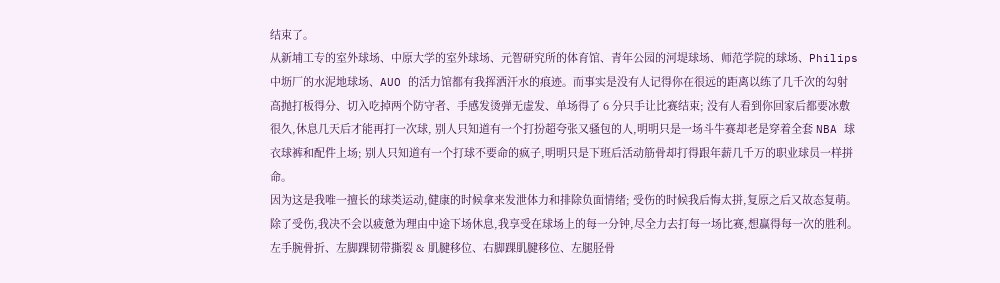结束了。
从新埔工专的室外球场、中原大学的室外球场、元智研究所的体育馆、青年公园的河堤球场、师范学院的球场、Philips 中坜厂的水泥地球场、AUO 的活力馆都有我挥洒汗水的痕迹。而事实是没有人记得你在很远的距离以练了几千次的勾射高抛打板得分、切入吃掉两个防守者、手感发烫弹无虚发、单场得了 6 分只手让比赛结束; 没有人看到你回家后都要冰敷很久,休息几天后才能再打一次球, 别人只知道有一个打扮超夸张又骚包的人,明明只是一场斗牛赛却老是穿着全套 NBA 球衣球裤和配件上场; 别人只知道有一个打球不要命的疯子,明明只是下班后活动筋骨却打得跟年薪几千万的职业球员一样拼命。
因为这是我唯一擅长的球类运动,健康的时候拿来发泄体力和排除负面情绪; 受伤的时候我后悔太拼,复原之后又故态复萌。除了受伤,我决不会以疲惫为理由中途下场休息,我享受在球场上的每一分钟,尽全力去打每一场比赛,想赢得每一次的胜利。
左手腕骨折、左脚踝韧带撕裂 & 肌腱移位、右脚踝肌腱移位、左腿胫骨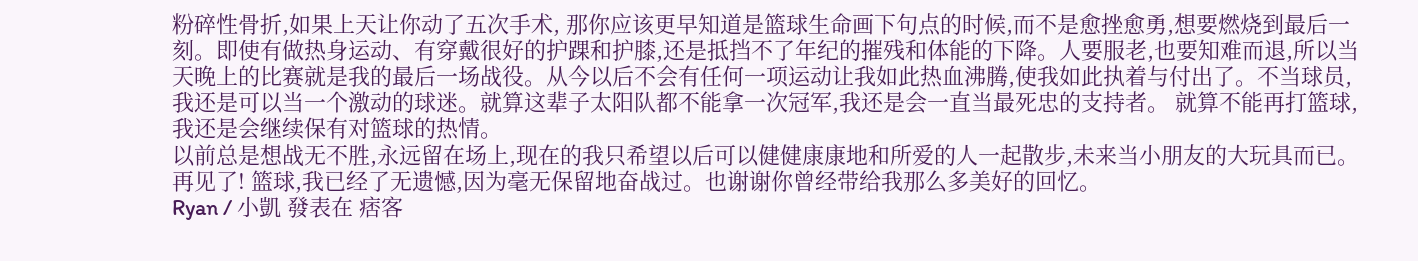粉碎性骨折,如果上天让你动了五次手术, 那你应该更早知道是篮球生命画下句点的时候,而不是愈挫愈勇,想要燃烧到最后一刻。即使有做热身运动、有穿戴很好的护踝和护膝,还是抵挡不了年纪的摧残和体能的下降。人要服老,也要知难而退,所以当天晚上的比赛就是我的最后一场战役。从今以后不会有任何一项运动让我如此热血沸腾,使我如此执着与付出了。不当球员,我还是可以当一个激动的球迷。就算这辈子太阳队都不能拿一次冠军,我还是会一直当最死忠的支持者。 就算不能再打篮球,我还是会继续保有对篮球的热情。
以前总是想战无不胜,永远留在场上,现在的我只希望以后可以健健康康地和所爱的人一起散步,未来当小朋友的大玩具而已。
再见了! 篮球,我已经了无遗憾,因为毫无保留地奋战过。也谢谢你曾经带给我那么多美好的回忆。
Ryan / 小凱 發表在 痞客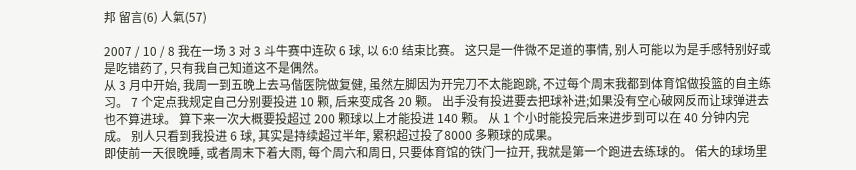邦 留言(6) 人氣(57)

2007 / 10 / 8 我在一场 3 对 3 斗牛赛中连砍 6 球, 以 6:0 结束比赛。 这只是一件微不足道的事情, 别人可能以为是手感特别好或是吃错药了, 只有我自己知道这不是偶然。
从 3 月中开始, 我周一到五晚上去马偕医院做复健, 虽然左脚因为开完刀不太能跑跳, 不过每个周末我都到体育馆做投篮的自主练习。 7 个定点我规定自己分别要投进 10 颗, 后来变成各 20 颗。 出手没有投进要去把球补进;如果没有空心破网反而让球弹进去也不算进球。 算下来一次大概要投超过 200 颗球以上才能投进 140 颗。 从 1 个小时能投完后来进步到可以在 40 分钟内完成。 别人只看到我投进 6 球, 其实是持续超过半年, 累积超过投了8000 多颗球的成果。
即使前一天很晚睡, 或者周末下着大雨, 每个周六和周日, 只要体育馆的铁门一拉开, 我就是第一个跑进去练球的。 偌大的球场里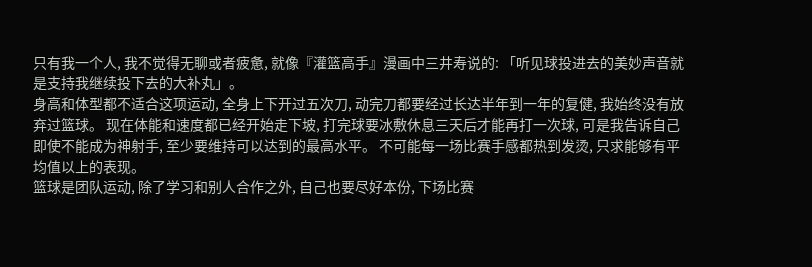只有我一个人, 我不觉得无聊或者疲惫, 就像『灌篮高手』漫画中三井寿说的: 「听见球投进去的美妙声音就是支持我继续投下去的大补丸」。
身高和体型都不适合这项运动, 全身上下开过五次刀, 动完刀都要经过长达半年到一年的复健, 我始终没有放弃过篮球。 现在体能和速度都已经开始走下坡, 打完球要冰敷休息三天后才能再打一次球, 可是我告诉自己即使不能成为神射手, 至少要维持可以达到的最高水平。 不可能每一场比赛手感都热到发烫, 只求能够有平均值以上的表现。
篮球是团队运动, 除了学习和别人合作之外, 自己也要尽好本份, 下场比赛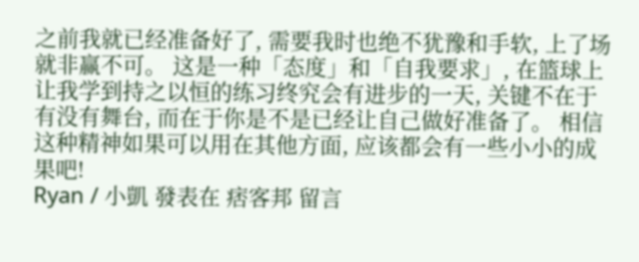之前我就已经准备好了, 需要我时也绝不犹豫和手软, 上了场就非赢不可。 这是一种「态度」和「自我要求」, 在篮球上让我学到持之以恒的练习终究会有进步的一天, 关键不在于有没有舞台, 而在于你是不是已经让自己做好准备了。 相信这种精神如果可以用在其他方面, 应该都会有一些小小的成果吧!
Ryan / 小凱 發表在 痞客邦 留言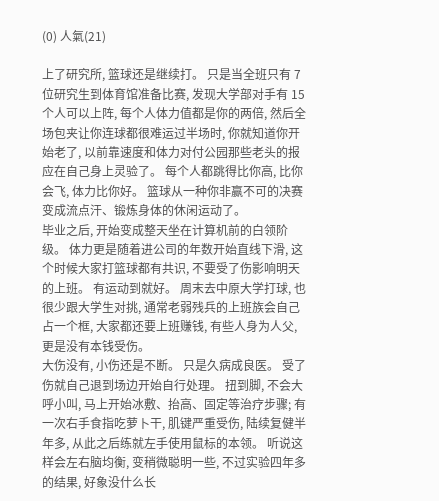(0) 人氣(21)

上了研究所, 篮球还是继续打。 只是当全班只有 7位研究生到体育馆准备比赛, 发现大学部对手有 15 个人可以上阵, 每个人体力值都是你的两倍, 然后全场包夹让你连球都很难运过半场时, 你就知道你开始老了, 以前靠速度和体力对付公园那些老头的报应在自己身上灵验了。 每个人都跳得比你高, 比你会飞, 体力比你好。 篮球从一种你非赢不可的决赛变成流点汗、锻炼身体的休闲运动了。
毕业之后, 开始变成整天坐在计算机前的白领阶级。 体力更是随着进公司的年数开始直线下滑, 这个时候大家打篮球都有共识, 不要受了伤影响明天的上班。 有运动到就好。 周末去中原大学打球, 也很少跟大学生对挑, 通常老弱残兵的上班族会自己占一个框, 大家都还要上班赚钱, 有些人身为人父, 更是没有本钱受伤。
大伤没有, 小伤还是不断。 只是久病成良医。 受了伤就自己退到场边开始自行处理。 扭到脚, 不会大呼小叫, 马上开始冰敷、抬高、固定等治疗步骤; 有一次右手食指吃萝卜干, 肌键严重受伤, 陆续复健半年多, 从此之后练就左手使用鼠标的本领。 听说这样会左右脑均衡, 变稍微聪明一些, 不过实验四年多的结果, 好象没什么长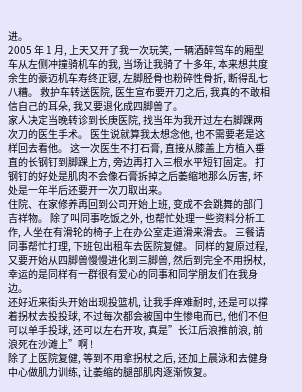进。
2005 年 1 月, 上天又开了我一次玩笑, 一辆酒醉驾车的厢型车从左侧冲撞骑机车的我, 当场让我骑了十多年, 本来想共度余生的豪迈机车寿终正寝, 左脚胫骨也粉碎性骨折, 断得乱七八糟。 救护车转送医院, 医生宣布要开刀之后, 我真的不敢相信自己的耳朵, 我又要退化成四脚兽了。
家人决定当晚转诊到长庚医院, 找当年为我开过左右脚踝两次刀的医生手术。 医生说就算我太想念他, 也不需要老是这样回去看他。 这一次医生不打石膏, 直接从膝盖上方植入垂直的长钢钉到脚踝上方, 旁边再打入三根水平短钉固定。 打钢钉的好处是肌肉不会像石膏拆掉之后萎缩地那么厉害, 坏处是一年半后还要开一次刀取出来。
住院、在家修养再回到公司开始上班, 变成不会跳舞的部门吉祥物。 除了叫同事吃饭之外, 也帮忙处理一些资料分析工作, 人坐在有滑轮的椅子上在办公室走道滑来滑去。 三餐请同事帮忙打理, 下班包出租车去医院复健。 同样的复原过程, 又要开始从四脚兽慢慢进化到三脚兽, 然后到完全不用拐杖, 幸运的是同样有一群很有爱心的同事和同学朋友们在我身边。
还好近来街头开始出现投篮机, 让我手痒难耐时, 还是可以撑着拐杖去投投球, 不过每次都会被国中生惨电而已, 他们不但可以单手投球, 还可以左右开攻, 真是”长江后浪推前浪, 前浪死在沙滩上”啊 !
除了上医院复健, 等到不用拿拐杖之后, 还加上晨泳和去健身中心做肌力训练, 让萎缩的腿部肌肉逐渐恢复。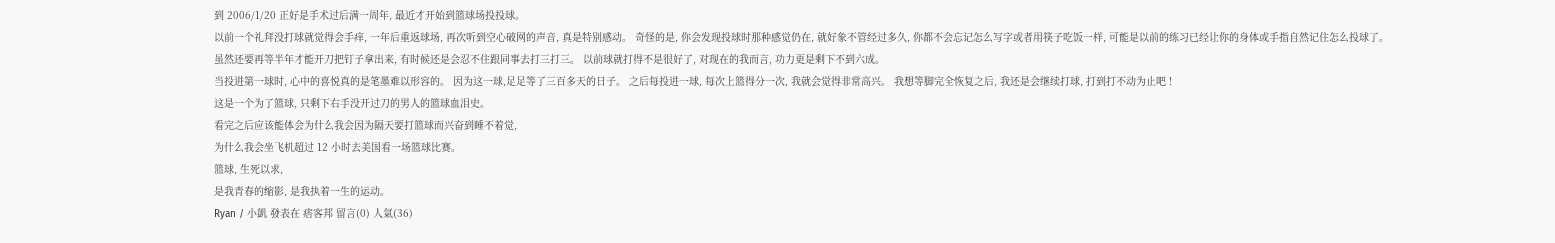到 2006/1/20 正好是手术过后满一周年, 最近才开始到篮球场投投球。
以前一个礼拜没打球就觉得会手痒, 一年后重返球场, 再次听到空心破网的声音, 真是特别感动。 奇怪的是, 你会发现投球时那种感觉仍在, 就好象不管经过多久, 你都不会忘记怎么写字或者用筷子吃饭一样, 可能是以前的练习已经让你的身体或手指自然记住怎么投球了。
虽然还要再等半年才能开刀把钉子拿出来, 有时候还是会忍不住跟同事去打三打三。 以前球就打得不是很好了, 对现在的我而言, 功力更是剩下不到六成。
当投进第一球时, 心中的喜悦真的是笔墨难以形容的。 因为这一球,足足等了三百多天的日子。 之后每投进一球, 每次上篮得分一次, 我就会觉得非常高兴。 我想等脚完全恢复之后, 我还是会继续打球, 打到打不动为止吧 !
这是一个为了篮球, 只剩下右手没开过刀的男人的篮球血泪史。
看完之后应该能体会为什么我会因为隔天要打篮球而兴奋到睡不着觉,
为什么我会坐飞机超过 12 小时去美国看一场篮球比赛。
篮球, 生死以求,
是我青春的缩影, 是我执着一生的运动。
Ryan / 小凱 發表在 痞客邦 留言(0) 人氣(36)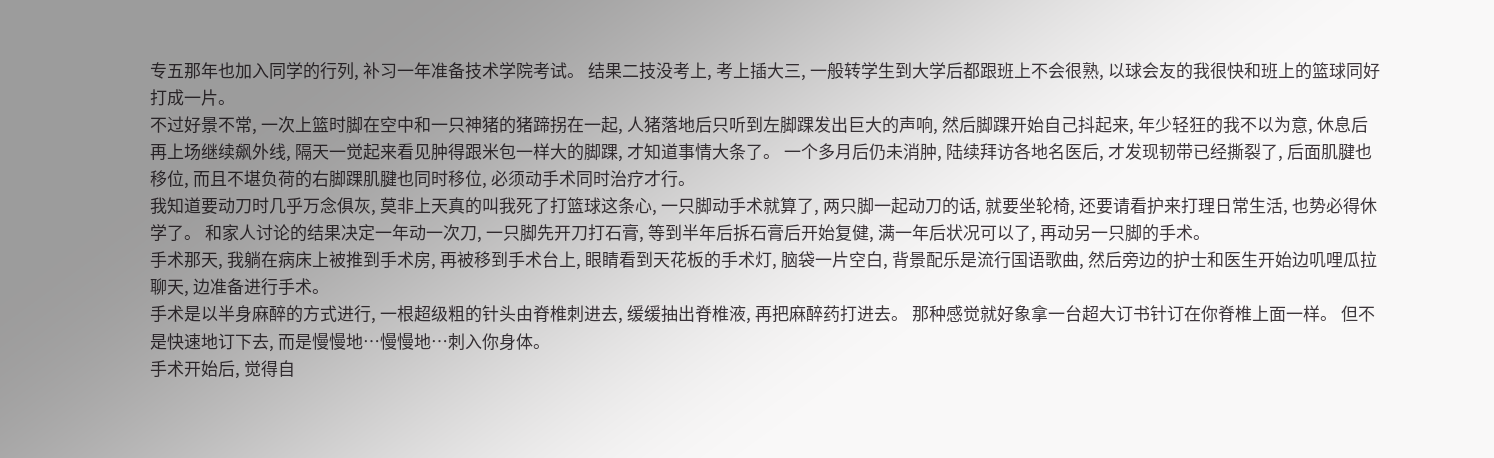专五那年也加入同学的行列, 补习一年准备技术学院考试。 结果二技没考上, 考上插大三, 一般转学生到大学后都跟班上不会很熟, 以球会友的我很快和班上的篮球同好打成一片。
不过好景不常, 一次上篮时脚在空中和一只神猪的猪蹄拐在一起, 人猪落地后只听到左脚踝发出巨大的声响, 然后脚踝开始自己抖起来, 年少轻狂的我不以为意, 休息后再上场继续飙外线, 隔天一觉起来看见肿得跟米包一样大的脚踝, 才知道事情大条了。 一个多月后仍未消肿, 陆续拜访各地名医后, 才发现韧带已经撕裂了, 后面肌腱也移位, 而且不堪负荷的右脚踝肌腱也同时移位, 必须动手术同时治疗才行。
我知道要动刀时几乎万念俱灰, 莫非上天真的叫我死了打篮球这条心, 一只脚动手术就算了, 两只脚一起动刀的话, 就要坐轮椅, 还要请看护来打理日常生活, 也势必得休学了。 和家人讨论的结果决定一年动一次刀, 一只脚先开刀打石膏, 等到半年后拆石膏后开始复健, 满一年后状况可以了, 再动另一只脚的手术。
手术那天, 我躺在病床上被推到手术房, 再被移到手术台上, 眼睛看到天花板的手术灯, 脑袋一片空白, 背景配乐是流行国语歌曲, 然后旁边的护士和医生开始边叽哩瓜拉聊天, 边准备进行手术。
手术是以半身麻醉的方式进行, 一根超级粗的针头由脊椎刺进去, 缓缓抽出脊椎液, 再把麻醉药打进去。 那种感觉就好象拿一台超大订书针订在你脊椎上面一样。 但不是快速地订下去, 而是慢慢地…慢慢地…刺入你身体。
手术开始后, 觉得自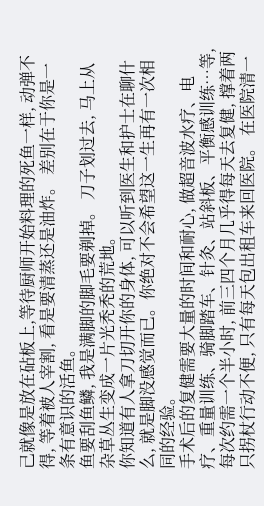己就像是放在砧板上,等待厨师开始料理的死鱼一样, 动弹不得, 等着被人宰割, 看是要清蒸还是油炸。 差别在于你是一条有意识的活鱼。
鱼要刮鱼鳞, 我是满脚的脚毛要剃掉。 刀子划过去, 马上从杂草丛生变成一片光秃秃的荒地。
你知道有人拿刀切开你的身体, 可以听到医生和护士在聊什么, 就是脚没感觉而已。你绝对不会希望这一生再有一次相同的经验。
手术后的复健需要大量的时间和耐心, 做超音波水疗、电疗、重量训练、骑脚踏车、针灸、站斜板、平衡感训练…等, 每次约需一个半小时, 前三四个月几乎得每天去复健, 撑着两只拐杖行动不便, 只有每天包出租车来回医院。 在医院清一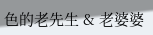色的老先生 & 老婆婆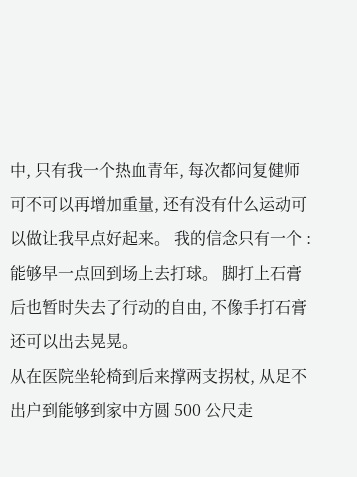中, 只有我一个热血青年, 每次都问复健师可不可以再增加重量, 还有没有什么运动可以做让我早点好起来。 我的信念只有一个 : 能够早一点回到场上去打球。 脚打上石膏后也暂时失去了行动的自由, 不像手打石膏还可以出去晃晃。
从在医院坐轮椅到后来撑两支拐杖, 从足不出户到能够到家中方圆 500 公尺走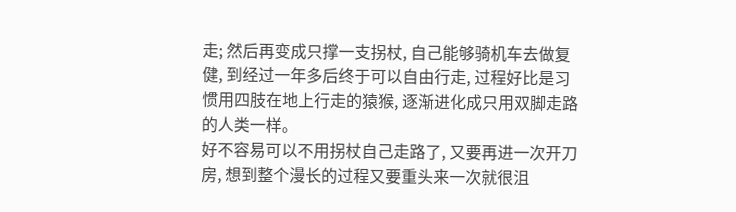走; 然后再变成只撑一支拐杖, 自己能够骑机车去做复健, 到经过一年多后终于可以自由行走, 过程好比是习惯用四肢在地上行走的猿猴, 逐渐进化成只用双脚走路的人类一样。
好不容易可以不用拐杖自己走路了, 又要再进一次开刀房, 想到整个漫长的过程又要重头来一次就很沮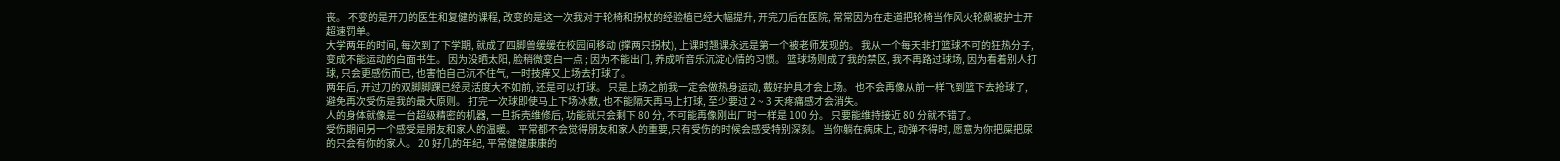丧。 不变的是开刀的医生和复健的课程, 改变的是这一次我对于轮椅和拐杖的经验植已经大幅提升, 开完刀后在医院, 常常因为在走道把轮椅当作风火轮飙被护士开超速罚单。
大学两年的时间, 每次到了下学期, 就成了四脚兽缓缓在校园间移动 (撑两只拐杖), 上课时翘课永远是第一个被老师发现的。 我从一个每天非打篮球不可的狂热分子, 变成不能运动的白面书生。 因为没晒太阳, 脸稍微变白一点 ; 因为不能出门, 养成听音乐沉淀心情的习惯。 篮球场则成了我的禁区, 我不再路过球场, 因为看着别人打球, 只会更感伤而已, 也害怕自己沉不住气, 一时技痒又上场去打球了。
两年后, 开过刀的双脚脚踝已经灵活度大不如前, 还是可以打球。 只是上场之前我一定会做热身运动, 戴好护具才会上场。 也不会再像从前一样飞到篮下去抢球了, 避免再次受伤是我的最大原则。 打完一次球即使马上下场冰敷, 也不能隔天再马上打球, 至少要过 2 ~ 3 天疼痛感才会消失。
人的身体就像是一台超级精密的机器, 一旦拆壳维修后, 功能就只会剩下 80 分, 不可能再像刚出厂时一样是 100 分。 只要能维持接近 80 分就不错了。
受伤期间另一个感受是朋友和家人的温暖。 平常都不会觉得朋友和家人的重要,只有受伤的时候会感受特别深刻。 当你躺在病床上, 动弹不得时, 愿意为你把屎把尿的只会有你的家人。 20 好几的年纪, 平常健健康康的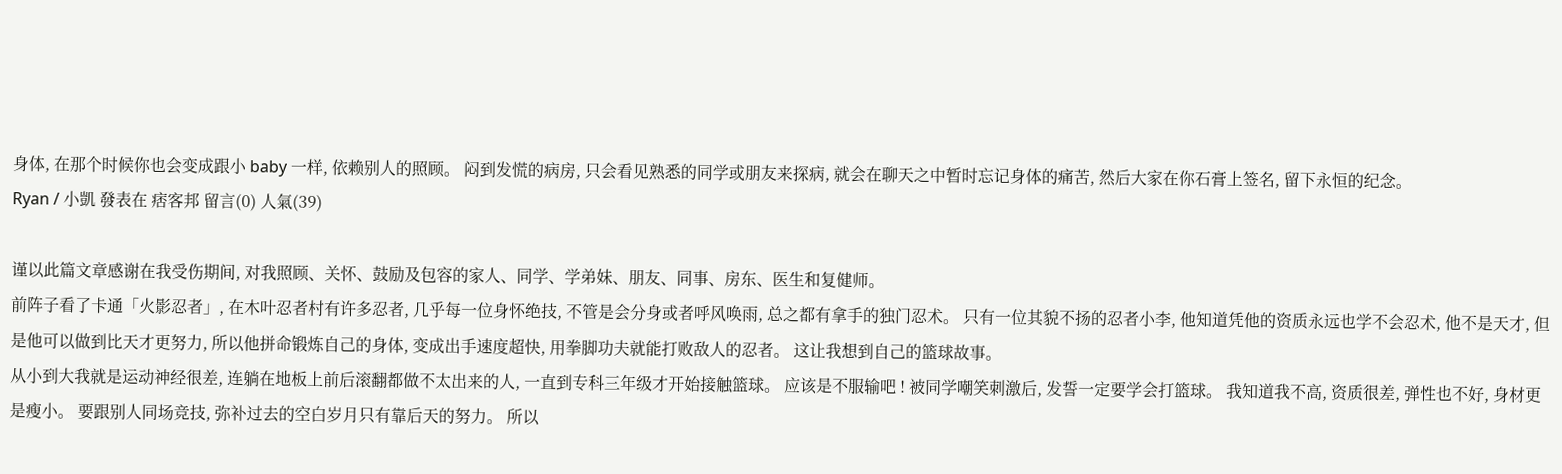身体, 在那个时候你也会变成跟小 baby 一样, 依赖别人的照顾。 闷到发慌的病房, 只会看见熟悉的同学或朋友来探病, 就会在聊天之中暂时忘记身体的痛苦, 然后大家在你石膏上签名, 留下永恒的纪念。
Ryan / 小凱 發表在 痞客邦 留言(0) 人氣(39)

谨以此篇文章感谢在我受伤期间, 对我照顾、关怀、鼓励及包容的家人、同学、学弟妹、朋友、同事、房东、医生和复健师。
前阵子看了卡通「火影忍者」, 在木叶忍者村有许多忍者, 几乎每一位身怀绝技, 不管是会分身或者呼风唤雨, 总之都有拿手的独门忍术。 只有一位其貌不扬的忍者小李, 他知道凭他的资质永远也学不会忍术, 他不是天才, 但是他可以做到比天才更努力, 所以他拼命锻炼自己的身体, 变成出手速度超快, 用拳脚功夫就能打败敌人的忍者。 这让我想到自己的篮球故事。
从小到大我就是运动神经很差, 连躺在地板上前后滚翻都做不太出来的人, 一直到专科三年级才开始接触篮球。 应该是不服输吧 ! 被同学嘲笑刺激后, 发誓一定要学会打篮球。 我知道我不高, 资质很差, 弹性也不好, 身材更是瘦小。 要跟别人同场竞技, 弥补过去的空白岁月只有靠后天的努力。 所以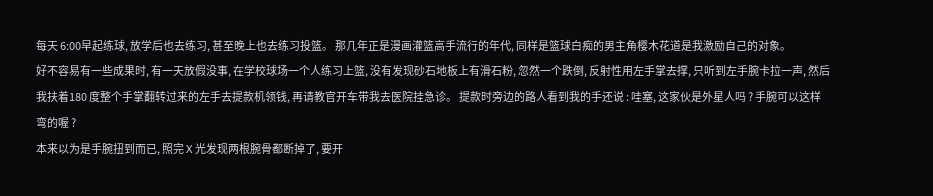每天 6:00早起练球, 放学后也去练习, 甚至晚上也去练习投篮。 那几年正是漫画灌篮高手流行的年代, 同样是篮球白痴的男主角樱木花道是我激励自己的对象。
好不容易有一些成果时, 有一天放假没事, 在学校球场一个人练习上篮, 没有发现砂石地板上有滑石粉, 忽然一个跌倒, 反射性用左手掌去撑, 只听到左手腕卡拉一声, 然后我扶着180 度整个手掌翻转过来的左手去提款机领钱, 再请教官开车带我去医院挂急诊。 提款时旁边的路人看到我的手还说 : 哇塞, 这家伙是外星人吗 ? 手腕可以这样弯的喔 ?
本来以为是手腕扭到而已, 照完 X 光发现两根腕骨都断掉了, 要开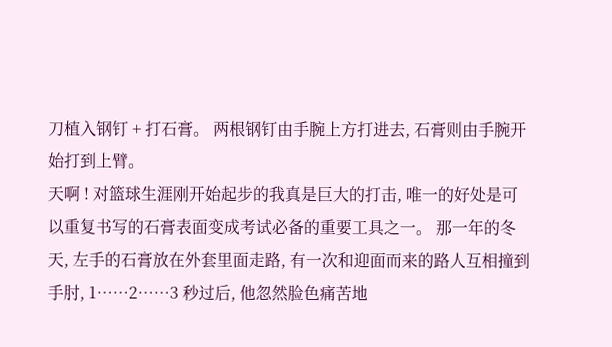刀植入钢钉 + 打石膏。 两根钢钉由手腕上方打进去, 石膏则由手腕开始打到上臂。
天啊 ! 对篮球生涯刚开始起步的我真是巨大的打击, 唯一的好处是可以重复书写的石膏表面变成考试必备的重要工具之一。 那一年的冬天, 左手的石膏放在外套里面走路, 有一次和迎面而来的路人互相撞到手肘, 1……2……3 秒过后, 他忽然脸色痛苦地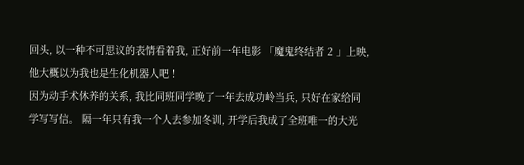回头, 以一种不可思议的表情看着我, 正好前一年电影 「魔鬼终结者 2 」上映, 他大概以为我也是生化机器人吧 !
因为动手术休养的关系, 我比同班同学晚了一年去成功岭当兵, 只好在家给同学写写信。 隔一年只有我一个人去参加冬训, 开学后我成了全班唯一的大光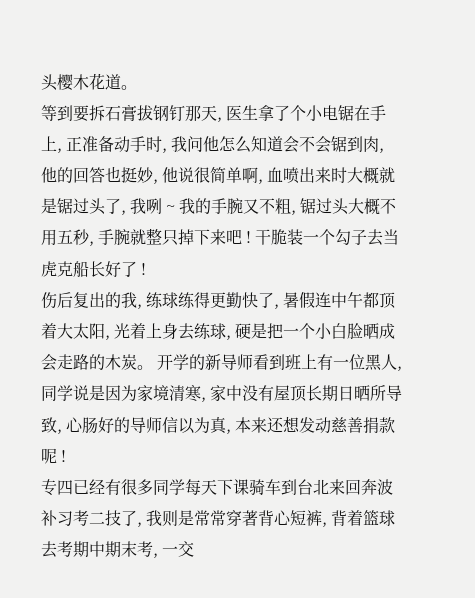头樱木花道。
等到要拆石膏拔钢钉那天, 医生拿了个小电锯在手上, 正准备动手时, 我问他怎么知道会不会锯到肉, 他的回答也挺妙, 他说很简单啊, 血喷出来时大概就是锯过头了, 我咧 ~ 我的手腕又不粗, 锯过头大概不用五秒, 手腕就整只掉下来吧 ! 干脆装一个勾子去当虎克船长好了 !
伤后复出的我, 练球练得更勤快了, 暑假连中午都顶着大太阳, 光着上身去练球, 硬是把一个小白脸晒成会走路的木炭。 开学的新导师看到班上有一位黑人, 同学说是因为家境清寒, 家中没有屋顶长期日晒所导致, 心肠好的导师信以为真, 本来还想发动慈善捐款呢 !
专四已经有很多同学每天下课骑车到台北来回奔波补习考二技了, 我则是常常穿著背心短裤, 背着篮球去考期中期末考, 一交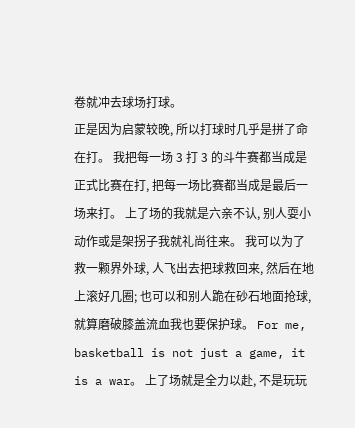卷就冲去球场打球。
正是因为启蒙较晚, 所以打球时几乎是拼了命在打。 我把每一场 3 打 3 的斗牛赛都当成是正式比赛在打, 把每一场比赛都当成是最后一场来打。 上了场的我就是六亲不认, 别人耍小动作或是架拐子我就礼尚往来。 我可以为了救一颗界外球, 人飞出去把球救回来, 然后在地上滚好几圈; 也可以和别人跪在砂石地面抢球, 就算磨破膝盖流血我也要保护球。 For me, basketball is not just a game, it is a war。 上了场就是全力以赴, 不是玩玩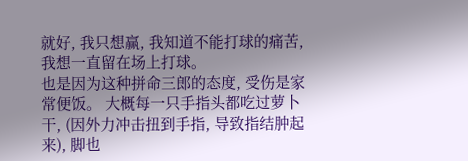就好, 我只想赢, 我知道不能打球的痛苦, 我想一直留在场上打球。
也是因为这种拼命三郎的态度, 受伤是家常便饭。 大概每一只手指头都吃过萝卜干, (因外力冲击扭到手指, 导致指结肿起来), 脚也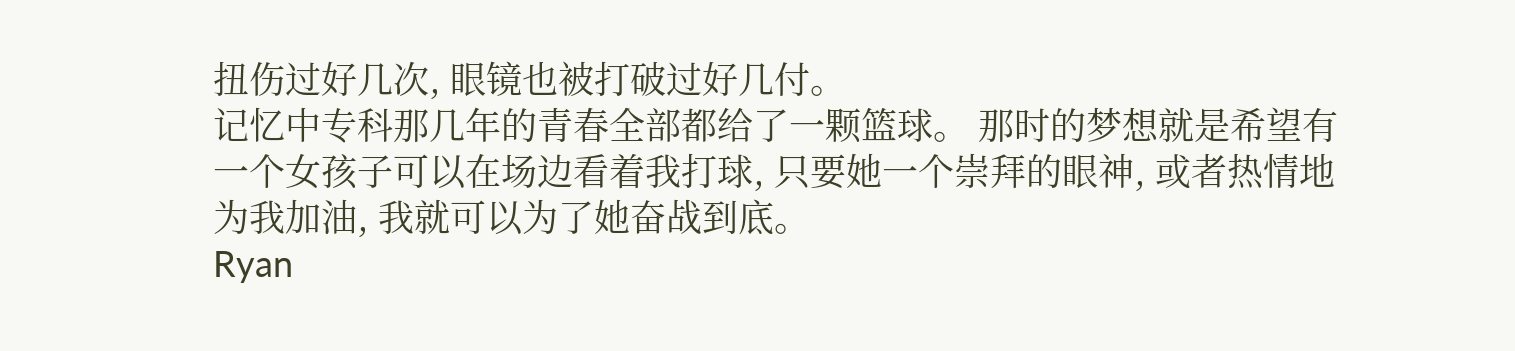扭伤过好几次, 眼镜也被打破过好几付。
记忆中专科那几年的青春全部都给了一颗篮球。 那时的梦想就是希望有一个女孩子可以在场边看着我打球, 只要她一个崇拜的眼神, 或者热情地为我加油, 我就可以为了她奋战到底。
Ryan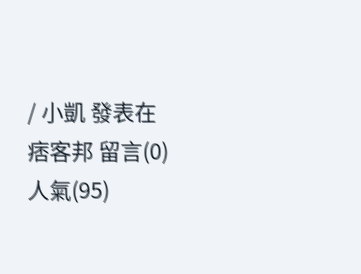/ 小凱 發表在 痞客邦 留言(0) 人氣(95)